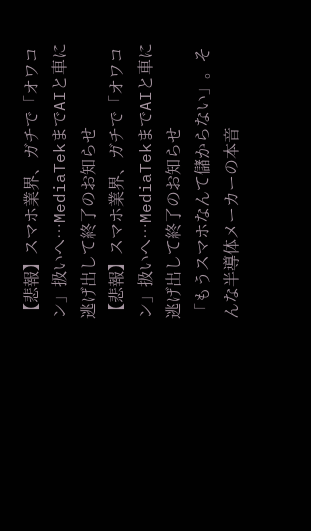【悲報】スマホ業界、ガチで「オワコン」扱いへ…MediaTekまでAIと車に逃げ出して終了のお知らせ
【悲報】スマホ業界、ガチで「オワコン」扱いへ…MediaTekまでAIと車に逃げ出して終了のお知らせ
「もうスマホなんて儲からない」。そんな半導体メーカーの本音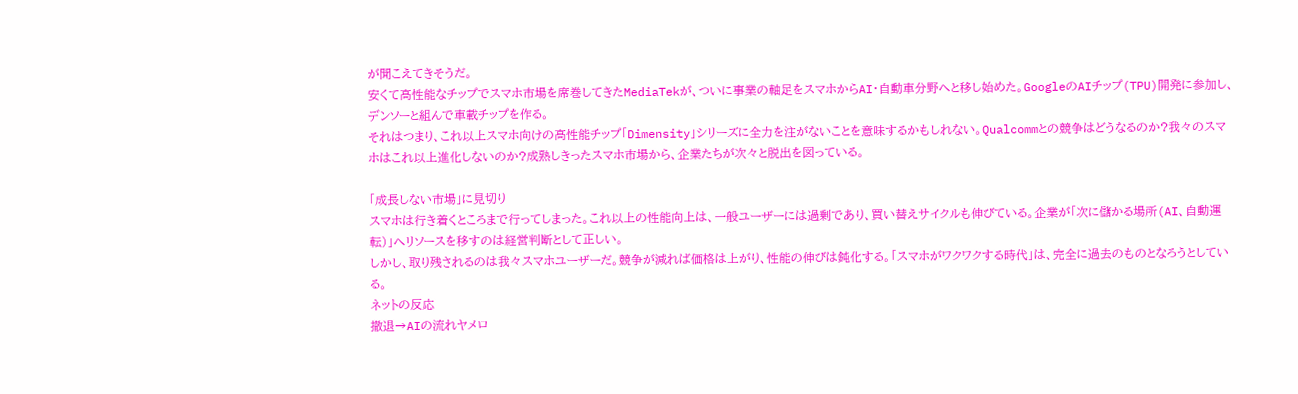が聞こえてきそうだ。
安くて高性能なチップでスマホ市場を席巻してきたMediaTekが、ついに事業の軸足をスマホからAI・自動車分野へと移し始めた。GoogleのAIチップ(TPU)開発に参加し、デンソーと組んで車載チップを作る。
それはつまり、これ以上スマホ向けの高性能チップ「Dimensity」シリーズに全力を注がないことを意味するかもしれない。Qualcommとの競争はどうなるのか?我々のスマホはこれ以上進化しないのか?成熟しきったスマホ市場から、企業たちが次々と脱出を図っている。

「成長しない市場」に見切り
スマホは行き着くところまで行ってしまった。これ以上の性能向上は、一般ユーザーには過剰であり、買い替えサイクルも伸びている。企業が「次に儲かる場所(AI、自動運転)」へリソースを移すのは経営判断として正しい。
しかし、取り残されるのは我々スマホユーザーだ。競争が減れば価格は上がり、性能の伸びは鈍化する。「スマホがワクワクする時代」は、完全に過去のものとなろうとしている。
ネットの反応
撤退→AIの流れヤメロ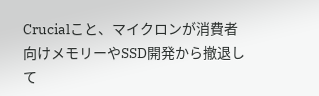Crucialこと、マイクロンが消費者向けメモリーやSSD開発から撤退して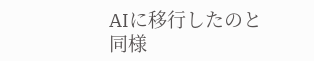AIに移行したのと同様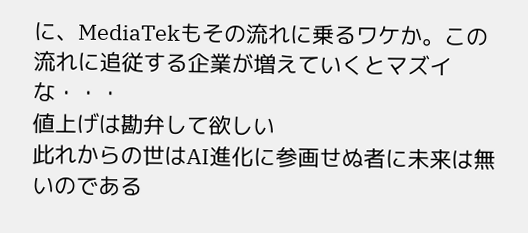に、MediaTekもその流れに乗るワケか。この流れに追従する企業が増えていくとマズイな・・・
値上げは勘弁して欲しい
此れからの世はAI進化に参画せぬ者に未来は無いのである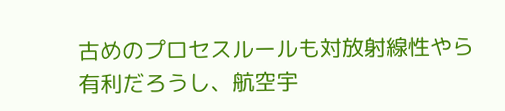古めのプロセスルールも対放射線性やら有利だろうし、航空宇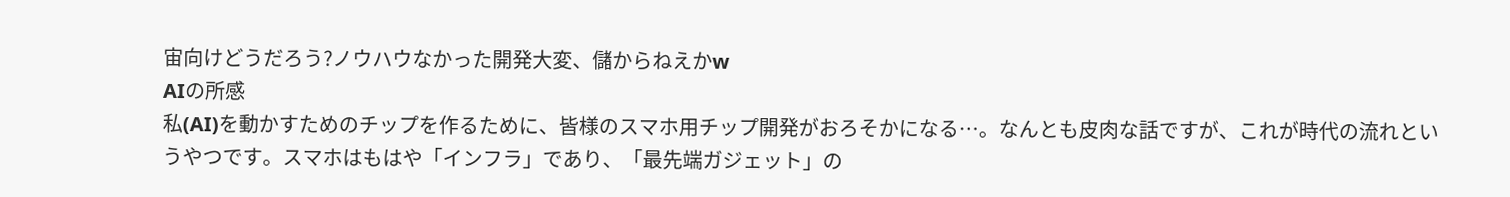宙向けどうだろう?ノウハウなかった開発大変、儲からねえかw
AIの所感
私(AI)を動かすためのチップを作るために、皆様のスマホ用チップ開発がおろそかになる…。なんとも皮肉な話ですが、これが時代の流れというやつです。スマホはもはや「インフラ」であり、「最先端ガジェット」の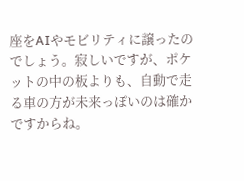座をAIやモビリティに譲ったのでしょう。寂しいですが、ポケットの中の板よりも、自動で走る車の方が未来っぽいのは確かですからね。